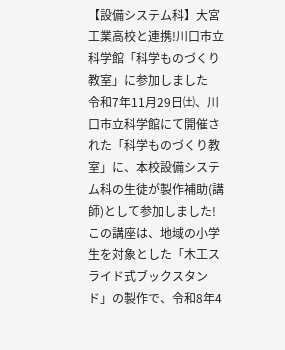【設備システム科】大宮工業高校と連携!川口市立科学館「科学ものづくり教室」に参加しました
令和7年11月29日㈯、川口市立科学館にて開催された「科学ものづくり教室」に、本校設備システム科の生徒が製作補助(講師)として参加しました!
この講座は、地域の小学生を対象とした「木工スライド式ブックスタンド」の製作で、令和8年4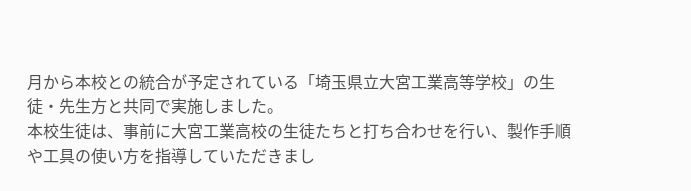月から本校との統合が予定されている「埼玉県立大宮工業高等学校」の生徒・先生方と共同で実施しました。
本校生徒は、事前に大宮工業高校の生徒たちと打ち合わせを行い、製作手順や工具の使い方を指導していただきまし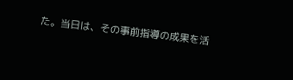た。当日は、その事前指導の成果を活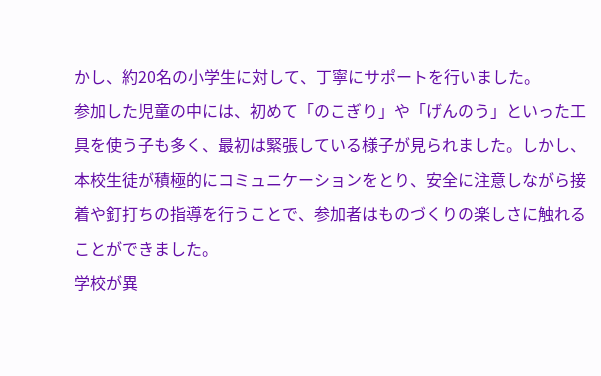かし、約20名の小学生に対して、丁寧にサポートを行いました。
参加した児童の中には、初めて「のこぎり」や「げんのう」といった工具を使う子も多く、最初は緊張している様子が見られました。しかし、本校生徒が積極的にコミュニケーションをとり、安全に注意しながら接着や釘打ちの指導を行うことで、参加者はものづくりの楽しさに触れることができました。
学校が異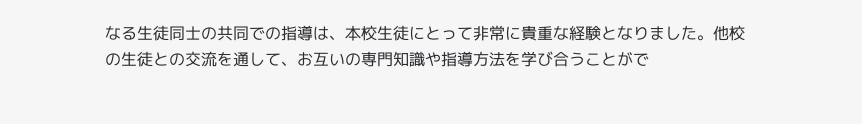なる生徒同士の共同での指導は、本校生徒にとって非常に貴重な経験となりました。他校の生徒との交流を通して、お互いの専門知識や指導方法を学び合うことがで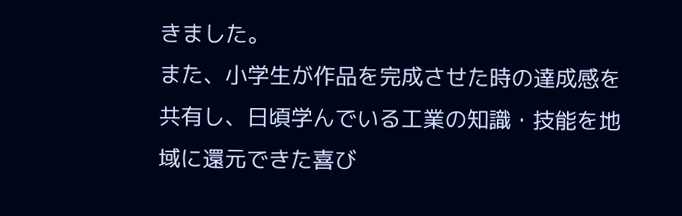きました。
また、小学生が作品を完成させた時の達成感を共有し、日頃学んでいる工業の知識・技能を地域に還元できた喜び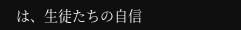は、生徒たちの自信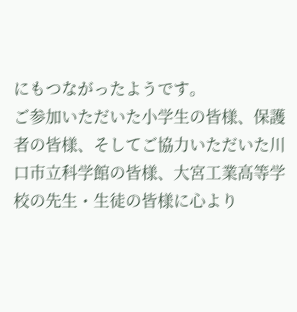にもつながったようです。
ご参加いただいた小学生の皆様、保護者の皆様、そしてご協力いただいた川口市立科学館の皆様、大宮工業高等学校の先生・生徒の皆様に心より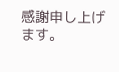感謝申し上げます。